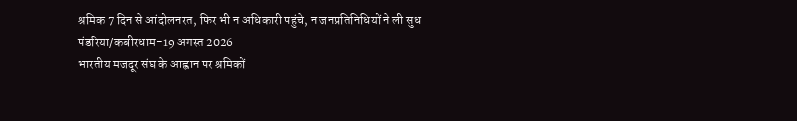श्रमिक 7 दिन से आंदोलनरत, फिर भी न अधिकारी पहुंचे, न जनप्रतिनिधियों ने ली सुध
पंडरिया/कबीरधाम-19 अगस्त 2026
भारतीय मजदूर संघ के आह्वान पर श्रमिकों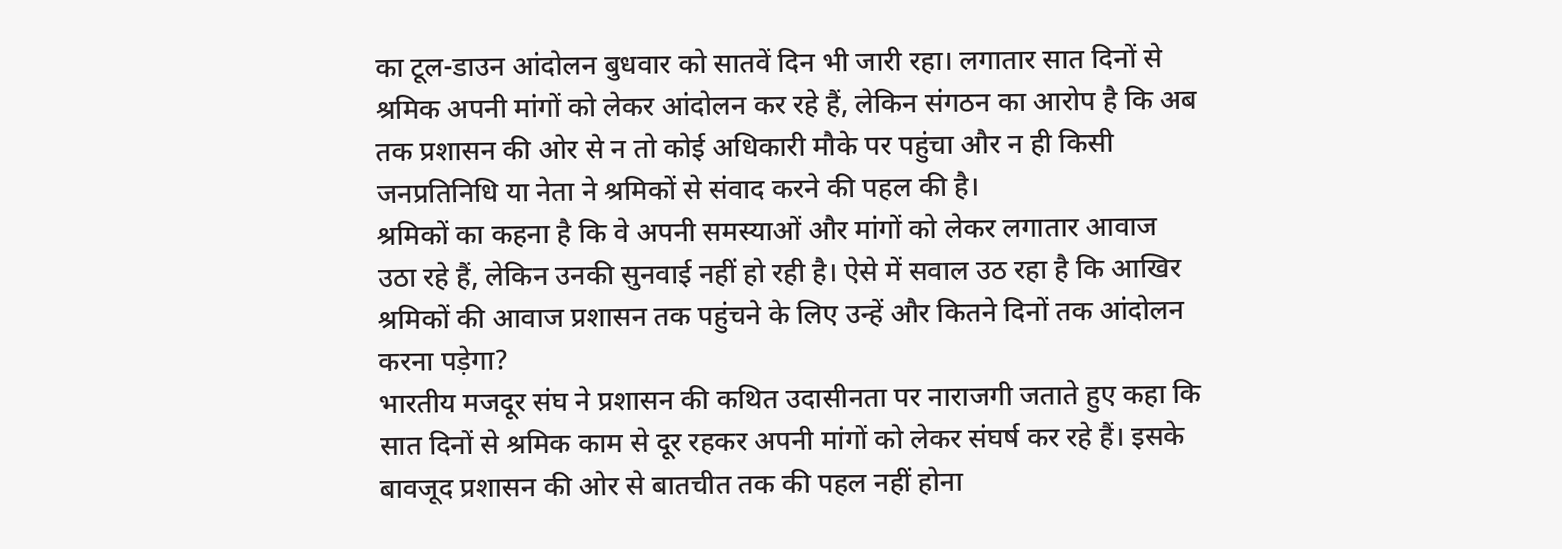का टूल-डाउन आंदोलन बुधवार को सातवें दिन भी जारी रहा। लगातार सात दिनों से श्रमिक अपनी मांगों को लेकर आंदोलन कर रहे हैं, लेकिन संगठन का आरोप है कि अब तक प्रशासन की ओर से न तो कोई अधिकारी मौके पर पहुंचा और न ही किसी जनप्रतिनिधि या नेता ने श्रमिकों से संवाद करने की पहल की है।
श्रमिकों का कहना है कि वे अपनी समस्याओं और मांगों को लेकर लगातार आवाज उठा रहे हैं, लेकिन उनकी सुनवाई नहीं हो रही है। ऐसे में सवाल उठ रहा है कि आखिर श्रमिकों की आवाज प्रशासन तक पहुंचने के लिए उन्हें और कितने दिनों तक आंदोलन करना पड़ेगा?
भारतीय मजदूर संघ ने प्रशासन की कथित उदासीनता पर नाराजगी जताते हुए कहा कि सात दिनों से श्रमिक काम से दूर रहकर अपनी मांगों को लेकर संघर्ष कर रहे हैं। इसके बावजूद प्रशासन की ओर से बातचीत तक की पहल नहीं होना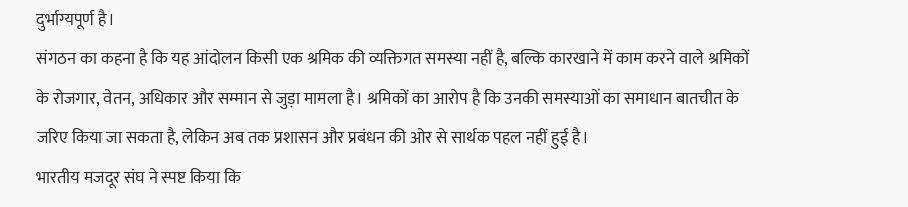दुर्भाग्यपूर्ण है।
संगठन का कहना है कि यह आंदोलन किसी एक श्रमिक की व्यक्तिगत समस्या नहीं है, बल्कि कारखाने में काम करने वाले श्रमिकों के रोजगार, वेतन, अधिकार और सम्मान से जुड़ा मामला है। श्रमिकों का आरोप है कि उनकी समस्याओं का समाधान बातचीत के जरिए किया जा सकता है, लेकिन अब तक प्रशासन और प्रबंधन की ओर से सार्थक पहल नहीं हुई है।
भारतीय मजदूर संघ ने स्पष्ट किया कि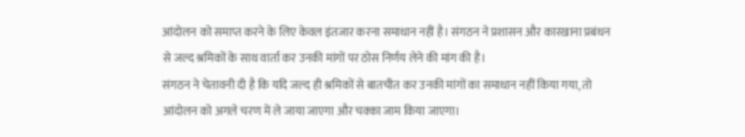आंदोलन को समाप्त करने के लिए केवल इंतजार करना समाधान नहीं है। संगठन ने प्रशासन और कारखाना प्रबंधन से जल्द श्रमिकों के साथ वार्ता कर उनकी मांगों पर ठोस निर्णय लेने की मांग की है।
संगठन ने चेतावनी दी है कि यदि जल्द ही श्रमिकों से बातचीत कर उनकी मांगों का समाधान नहीं किया गया, तो आंदोलन को अगले चरण में ले जाया जाएगा और चक्का जाम किया जाएगा।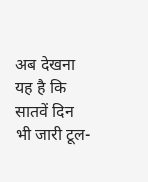अब देखना यह है कि सातवें दिन भी जारी टूल-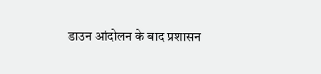डाउन आंदोलन के बाद प्रशासन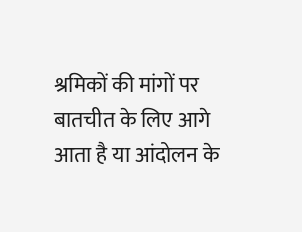श्रमिकों की मांगों पर बातचीत के लिए आगे आता है या आंदोलन के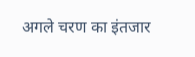अगले चरण का इंतजार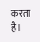करता है।